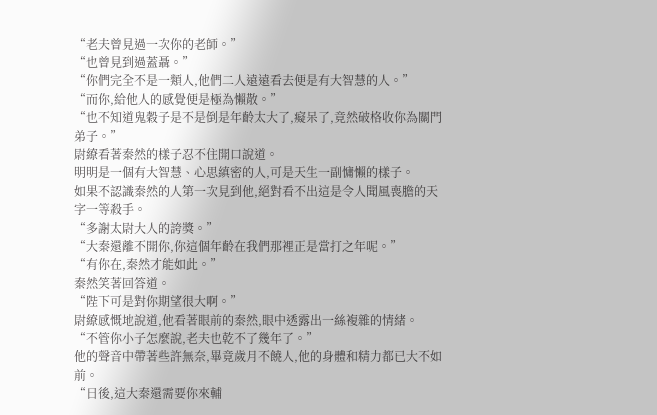“老夫曾見過一次你的老師。”
“也曾見到過蓋聶。”
“你們完全不是一類人,他們二人遠遠看去便是有大智慧的人。”
“而你,給他人的感覺便是極為懶散。”
“也不知道鬼穀子是不是倒是年齡太大了,癡呆了,竟然破格收你為關門弟子。”
尉繚看著秦然的樣子忍不住開口說道。
明明是一個有大智慧、心思縝密的人,可是天生一副慵懶的樣子。
如果不認識秦然的人第一次見到他,絕對看不出這是令人聞風喪膽的天字一等殺手。
“多謝太尉大人的誇獎。”
“大秦還離不開你,你這個年齡在我們那裡正是當打之年呢。”
“有你在,秦然才能如此。”
秦然笑著回答道。
“陛下可是對你期望很大啊。”
尉繚感慨地說道,他看著眼前的秦然,眼中透露出一絲複雜的情緒。
“不管你小子怎麼說,老夫也乾不了幾年了。”
他的聲音中帶著些許無奈,畢竟歲月不饒人,他的身體和精力都已大不如前。
“日後,這大秦還需要你來輔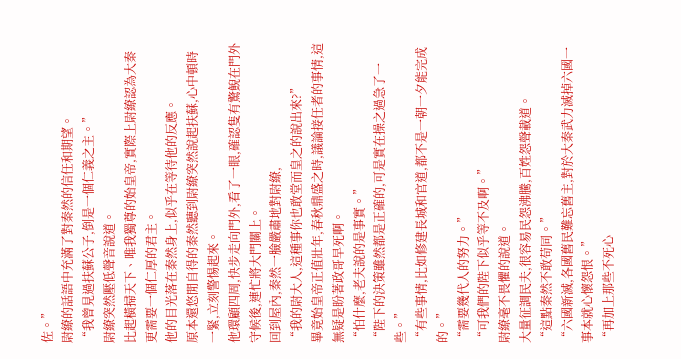佐。”
尉繚的話語中充滿了對秦然的信任和期望。
“我曾見過扶蘇公子,倒是一個仁義之主。”
尉繚突然壓低聲音說道。
比起橫掃天下、唯我獨尊的始皇帝,實際上尉繚認為大秦更需要一個仁厚的君主。
他的目光落在秦然身上,似乎在等待他的反應。
原本還悠閒自得的秦然聽到尉繚突然說起扶蘇,心中頓時一緊,立刻警惕起來。
他環顧四周,快步走向門外,看了一眼,確認隻有驚鯢在門外守候後,連忙將大門關上。
回到屋內,秦然一臉嚴肅地對尉繚,
“我的尉大人,這種事你也敢堂而皇之的說出來?”
畢竟始皇帝正值壯年,春秋鼎盛之時,議論接任者的事情,這無疑是盼著政哥早死啊。
“怕什麼,老夫說的是事實。”
“陛下的決策雖然都是正確的,可是實在操之過急了一些。”
“有些事情,比如修建長城和官道,都不是一朝一夕能完成的。”
“需要幾代人的努力。”
“可我們的陛下似乎等不及啊。”
尉繚毫不畏懼的說道。
大量征調民夫,很容易民怨沸騰,百姓怨聲載道。
“這點秦然不敢苟同。”
“六國新滅,各國舊民難忘舊主,對於大秦武力滅掉六國一事本就心懷怨恨。”
“再加上那些不死心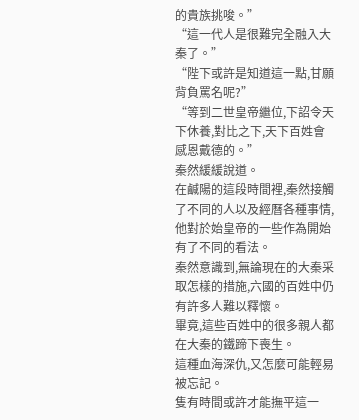的貴族挑唆。”
“這一代人是很難完全融入大秦了。”
“陛下或許是知道這一點,甘願背負罵名呢?”
“等到二世皇帝繼位,下詔令天下休養,對比之下,天下百姓會感恩戴德的。”
秦然緩緩說道。
在鹹陽的這段時間裡,秦然接觸了不同的人以及經曆各種事情,他對於始皇帝的一些作為開始有了不同的看法。
秦然意識到,無論現在的大秦采取怎樣的措施,六國的百姓中仍有許多人難以釋懷。
畢竟,這些百姓中的很多親人都在大秦的鐵蹄下喪生。
這種血海深仇,又怎麼可能輕易被忘記。
隻有時間或許才能撫平這一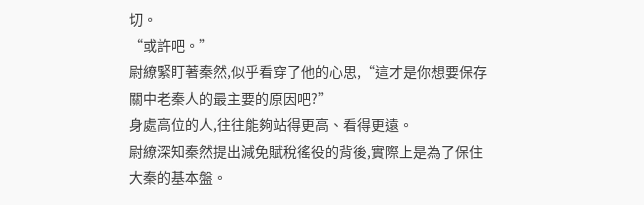切。
“或許吧。”
尉繚緊盯著秦然,似乎看穿了他的心思,“這才是你想要保存關中老秦人的最主要的原因吧?”
身處高位的人,往往能夠站得更高、看得更遠。
尉繚深知秦然提出減免賦稅徭役的背後,實際上是為了保住大秦的基本盤。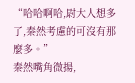“哈哈啊哈,尉大人想多了,秦然考慮的可沒有那麼多。”
秦然嘴角微揚,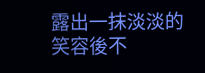露出一抹淡淡的笑容後不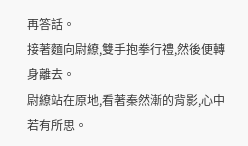再答話。
接著麵向尉繚,雙手抱拳行禮,然後便轉身離去。
尉繚站在原地,看著秦然漸的背影,心中若有所思。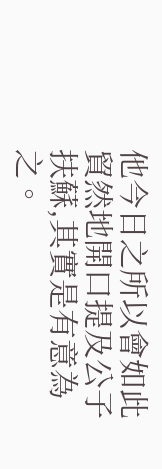他今日之所以會如此貿然地開口提及公子扶蘇,其實是有意為之。